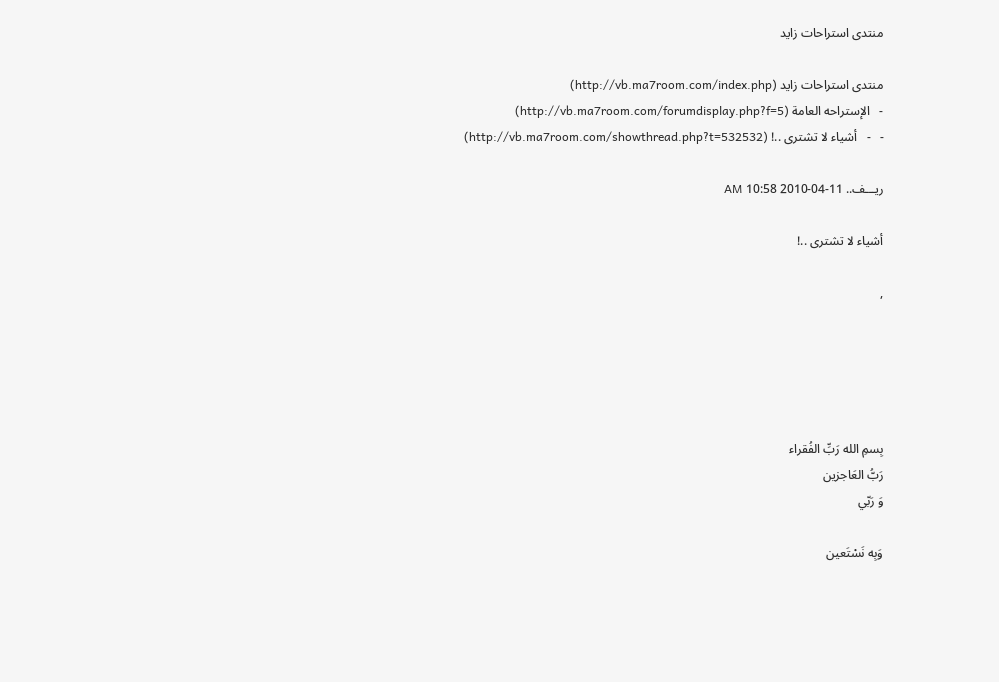منتدى استراحات زايد

منتدى استراحات زايد (http://vb.ma7room.com/index.php)
-   الإستراحه العامة (http://vb.ma7room.com/forumdisplay.php?f=5)
-   -   أشياء لا تشترى ..! (http://vb.ma7room.com/showthread.php?t=532532)

ريـــف.. 11-04-2010 10:58 AM

أشياء لا تشترى ..!

,





بِسمِ الله رَبِّ الفُقراء
رَبُّ العَاجزين
وَ رَبّي

وَبِه نَسْتَعين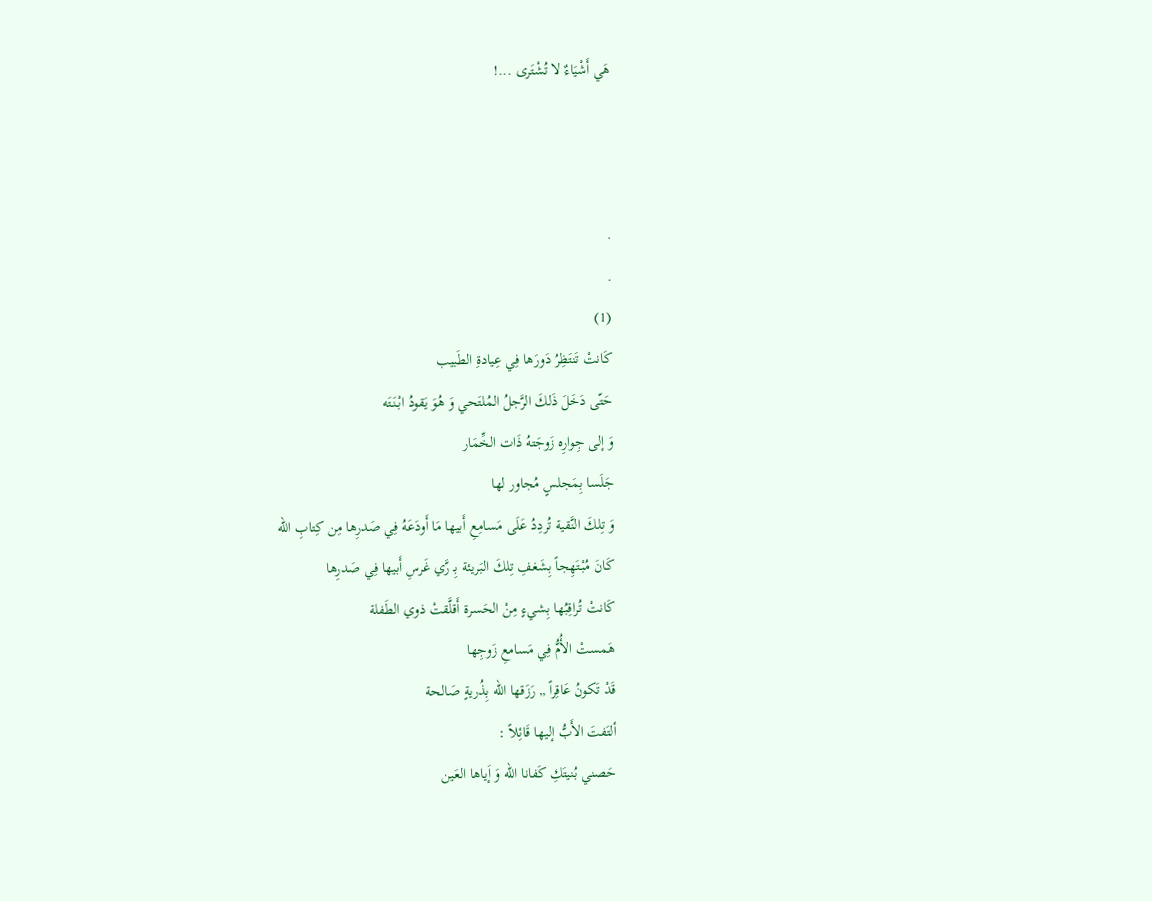هَي أَشْيَاءٌ لا تُشْتَرى ...!



.
.
(1)
كَانتْ تَنتَظِرُ دَورَها فِي عِيادةِ الطَبيب
حَتّى دَخَلَ ذَلكَ الرَّجلُ المُلتَحي وَ هُوَ يَقودُ ابْنَتَه
وَ إلى جِوارِه زَوجَتهُ ذَات الخِّمَار
جَلَسا بِمَجلسٍ مُجاور لها
وَ تِلكَ النَّقية تُردِدُ عَلَى مَسامِعِ أَبيها مَا أَودَعَهُ فِي صَدرِها مِن كِتابِ الله
كَانَ مُبْتَهِجاً بِشَغفِ تِلكَ البَريئة بِـ رَّي غَرسِ أَبيها فِي صَدرِها
كَانتْ تُراقِبُها بِشيءٍ مِنْ الحَسرة أَقلَّقتْ ذوي الطَفلة
هَمستْ الأُمُّ فِي مَسامعِ زَوجِها
قَدْ تَكونُ عَاقِراً ,, رَزَقها الله بِذُريةٍ صَالحة
ألتَفتَ الأَبُّ إليها قَائِلاً :
حَصني بُنيتَكِ كَفانا الله وَ إَياها العَين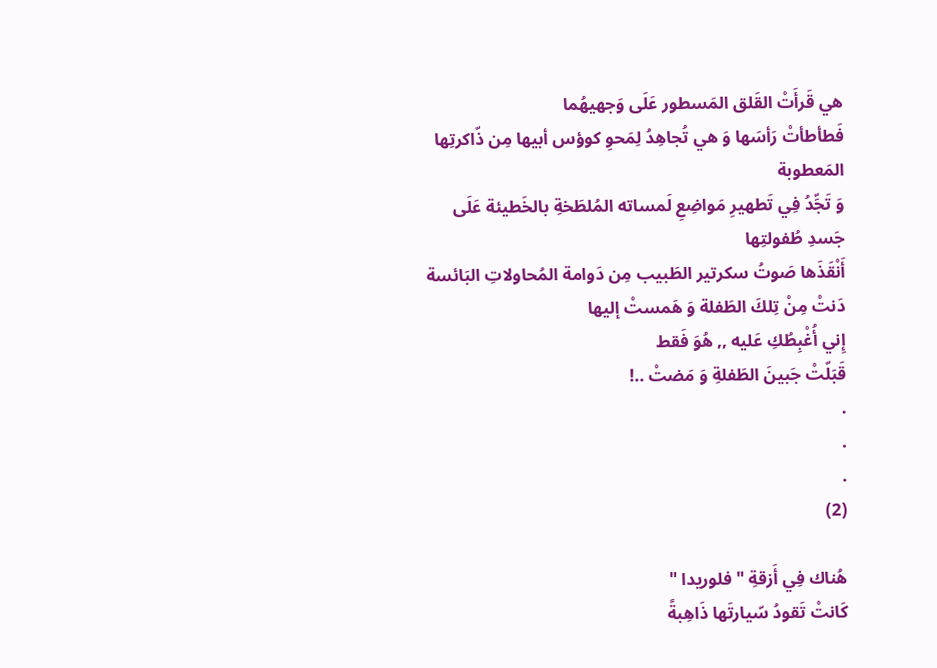هي قَرأَتْ القَلق المَسطور عَلَى وَجهيهُما
فَطأطأتْ رَأسَها وَ هي تُجاهِدُ لِمَحوِ كوؤس أبيها مِن ذّاكرتِها المَعطوبة
وَ تَجِّدُ فِي تَطهيرِ مَواضِعِ لَمساته المُلطَخةِ بالخَطيئة عَلَى جَسدِ طُفولتِها
أَنْقَذَها صَوتُ سكرتير الطَبيب مِن دَوامة المُحاولاتِ البَائسة
دَنتْ مِنْ تِلكَ الطَفلة وَ هَمستْ إليها
إِني أُغْبِطُكِ عَليه ,, هُوَ فَقط
قَبَلّتْ جَبينَ الطَفلةِ وَ مَضتْ ..!
.
.
.
(2)

هُناك فِي أَزقةِ " فلوريدا "
كَانتْ تَقودُ سّيارتَها ذَاهِبةً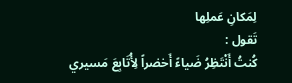لِمَكانِ عَملِها
تَقول :
كُنتُ أَنْتَظِرُ ضَياءً أَخضراً لِأُتَابِعَ مَسيري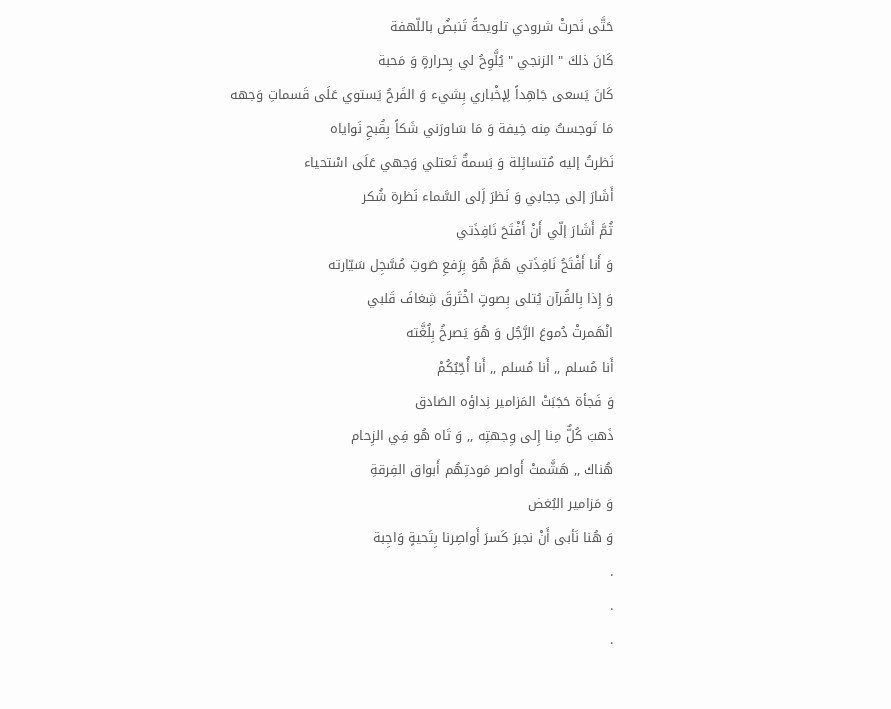حَتَّى نَحرتْ شرودي تلويحةً تَنبضُ باللّهفة
كَانَ ذلكَ " الزنجي " يُلَّوِحُ لي بِحرارةٍ وَ مَحبة
كَانَ يَسعى جَاهِداً لِإخْباري بِشيء وَ الفَرحُ يَستوي عَلَى قَسماتِ وَجهه
مَا تَوجستُ مِنه خِيفة وَ مَا سَاورَني شَكاً بِقُبحِ نَواياه
نَظرتُ إليه مُتسائِلة وَ بَسمةٌ تَعتلي وَجهي عَلَى اسْتحياء
أَشَارَ إلى حِجابي وَ نَظرَ إَلى السَّماء نَظرة شُكر
ثُمَّ أَشَارَ إلّي أَنْ أَفْتَحَ نَافِذَتي
وَ أَنا أَفْتَحُ نَافِذَتي هَمَّ هُوَ بِرَفعِ صَوتِ مُسَّجِل سَيّارته
وَ إِذا بِالقُرآن يُتلى بِصوتٍ اخْتَرقَ شِغافَ قَلبي
انْهَمرتْ دُموعَ الرَّجُل وَ هُوَ يَصرخُ بِلُغَّته
أَنا مُسلم ,, أَنا مُسلم ,, أَنا أُحِّبُكُمْ
وَ فَجأة حَجَبَتْ المَزامير نِداؤه الصَادق
ذَهبَ كُلٌّ مِنا إِلى وِجهتِه ,, وَ تَاه هُو فِي الزِحام
هُناك ,, هَشَّمتْ أَواصر مَودتِهُم أَبواق الفِرقةِ
وَ مَزامير البُغض
وَ هُنا نَأبى أَنْ نجبرَ كَسرَ أَواصِرنا بِتَحيةٍ وَاجِبة
.
.
.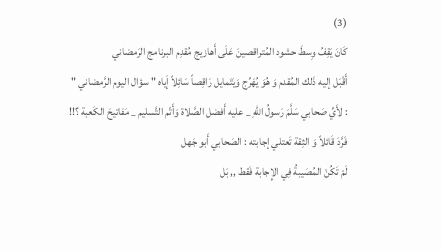(3)
كَانَ يَقِفُ وِسطَ حشود المُتراقصينَ عَلَى أَهازيج مُقدِم البرنامج الرَمضاني
أَقْبَل إليه ذَلك المُقدم وَ هُوَ يُهَرِّج وَيَتَمايل رَاقِصاً سَائِلاً إَياه " سؤال اليوم الرَّمضاني "
: لأَيِّ صَحابي سَلَّمَ رَسولُ اللهِ _ عليه أَفضل الصَّلاة وَأَتّم التَّسليم _ مَفاتيحَ الكَعبة ؟!!
فَرَّدَ قَائلاً وَ الثِقة تَعتلي إجابته : الصَحابي أَبو جَهل
لَمْ تَكُنْ المُصَيبةُ فِي الإِجابة فَقط ,, بَل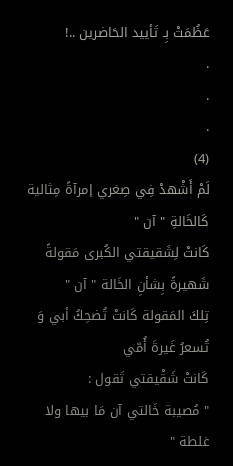عَظُمَتْ بِـ تَأييد الحَاضرين ..!
.
.
.
(4)
لَمْ أَشْهدْ فِي صِغري إمرآةً مِثالية كَالخَالةِ " آن "
كَانتْ لِشَقيقتي الكُبرى مَقولةً شَهيرةً بِشأنِ الخَالة " آن "
تِلكَ المَقولة كَانتْ تُضحِكُ أبي وَ تُسعرُ غَيرةَ أُمّي
كَانتْ شَقْيقتي تَقول :
" مُصيبة خَالتي آن مَا بيها ولا غلطة "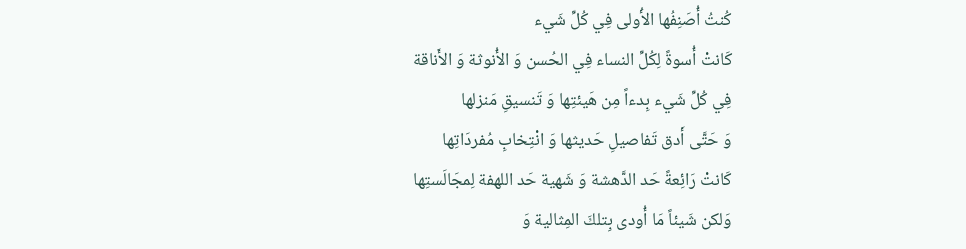كُنتُ أُصَنِفُها الأُولى فِي كُلِّ شَيء
كَانتْ أُسوةً لِكُلِّ النساء فِي الحُسن وَ الأُنوثة وَ الأَناقة
فِي كُلِّ شَيء بِدءاً مِن هَيئتِها وَ تَنسيقِ مَنزلها
وَ حَتَّى أَدق تَفاصيلِ حَديثها وَ انْتِخابِ مُفردَاتِها
كَانتْ رَائِعةً حَد الدَّهشة وَ شَهية حَد اللهفة لِمجَالَستِها
وَلكن شَيئاً مَا أُودى بِتلكَ المِثالية وَ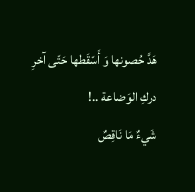هَدَّ حُصونها وَ أَسّقَطها حَتّى آخرِ
دركِ الوَضاعة ..!
شَيءٌ مَا نَاقِصٌ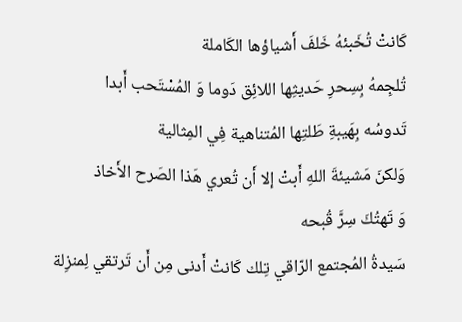كَانتْ تُخَبئهُ خَلفَ أَشياؤها الكَاملة
تُلجِمهُ بِسِحرِ حَديثِها اللائِق دَوما وَ المُسْتَحب أَبدا
تَدوسُه بِهَيبةِ طَلتِها المُتناهية فِي المِثالية
وَلكنَ مَشيئةَ اللهِ أَبتْ إلا أَن تُعري هَذا الصَرح الأَخاذ
وَ تَهتُكَ سِرَّ قُبحه
سَيدةُ المُجتمع الرّاقي تِلك كَانتْ أَدنى مِن أَن تَرتقي لِمنزِلة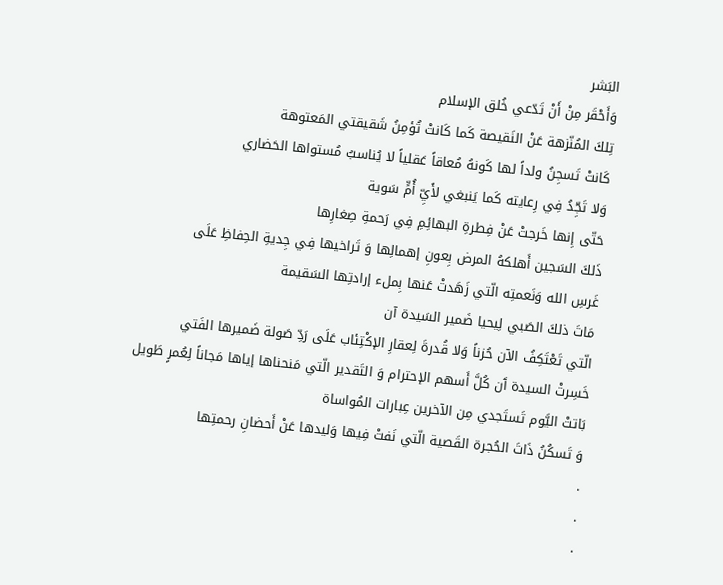البَشر
وَأَحْقَر مِنْ أَنْ تَدّعي خُلق الإسلام
تِلكَ المُنّزهة عَنْ النَقيصة كَما كَانتْ تُؤمِنُ شَقيقتي المَعتوهة
كَانتْ تَسجِنُ ولداً لها كَونهُ مُعاقاً عَقلياً لا يُناسبُ مُستواها الحَضاري
وَلا تَجِّدُ فِي رِعايته كَما يَنبغي لأَيِّ أُمٍّ سَوية
حَتّى إِنها خَرجتْ عَنْ فِطرةِ البهائِمِ فِي رَحمةِ صِغارِها
ذَلكَ السَجين أَهلكهُ المرض بِعونِ إهمالِها وَ تَراخيها فِي جِديةِ الحِفاظِ عَلَى
غَرسِ الله وَنَعمتِه الّتي زَهَدتْ عَنها بِملء إرادتِها السَقيمة
مَاتَ ذلكَ الصَبي لِيحيا ضَمير السَيدة آن
الّتي تَعْتَكِفُ الآن حُزناً وَلا قُدرةَ لِعقارِ الإكْتِئاب عَلَى رَدِّ صَولة ضَميرها الفَتي
خَسِرتْ السيدة آَن كُلَّ أَسهم الإحترام وَ التَقدير الّتي مَنحناها إياها مَجاناً لِعُمرٍ طَويل
بَاتتْ اليَّوم تَستَجدي مِن الآخرين عِبارات المُواساة
وَ تَسكُنُ ذَاتَ الحُجرة القَصية الّتي نَفتْ فِيها وَليدها عَنْ أَحضانِ رحمتِها
.
.
.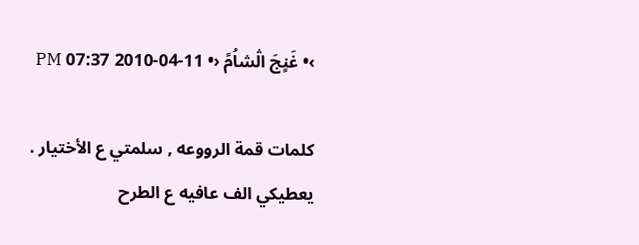›• غَنٍجَ اڷشاُمً ‹• 11-04-2010 07:37 PM

كلمات قمة الرووعه , سلمتي ع الأختيار .
يعطيكي الف عافيه ع الطرح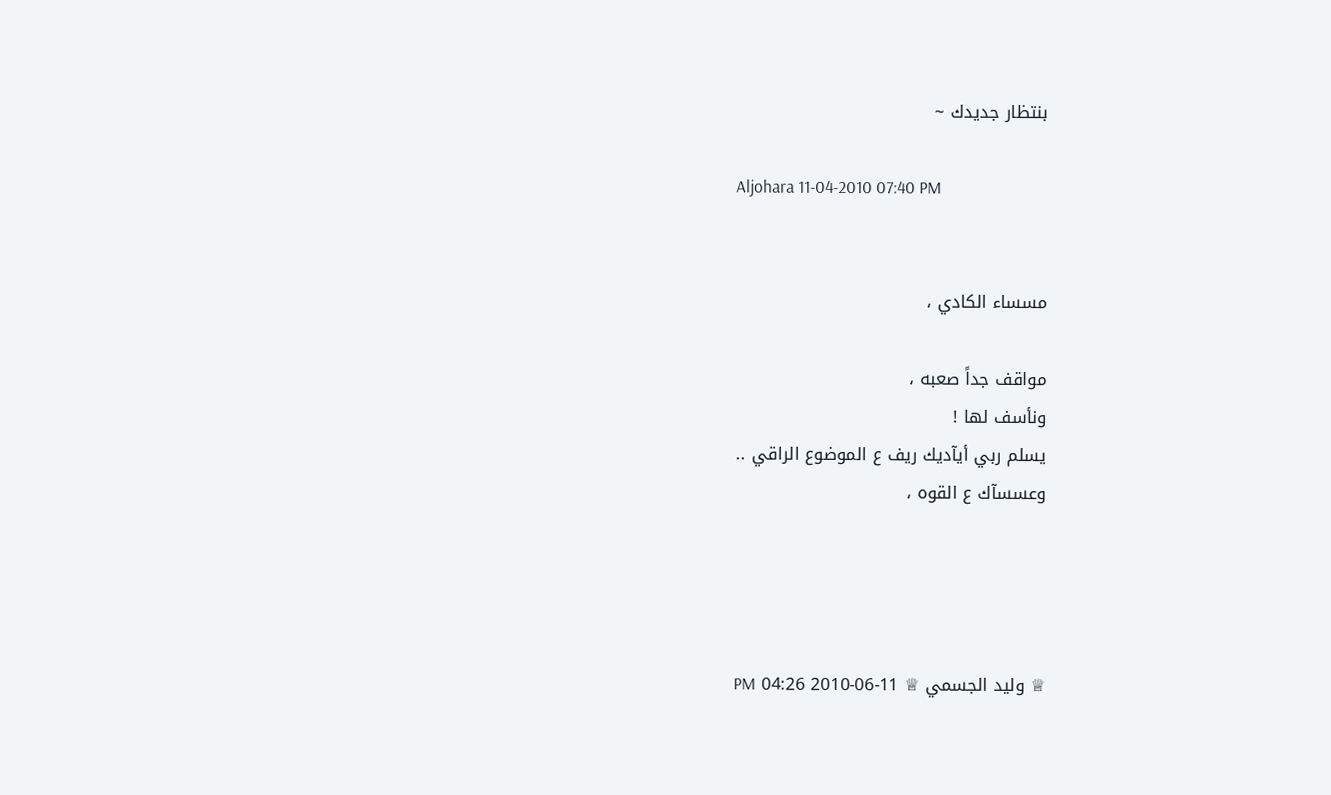بنتظار جديدك ~

Aljohara 11-04-2010 07:40 PM


مسساء الكادي ،

مواقف جداً صعبه ،
ونأسف لها !
يسلم ربي أيآديك ريف ع الموضوع الراقي ..
وعسسآك ع القوه ،




♕ وليد الجسمي ♕ 11-06-2010 04:26 PM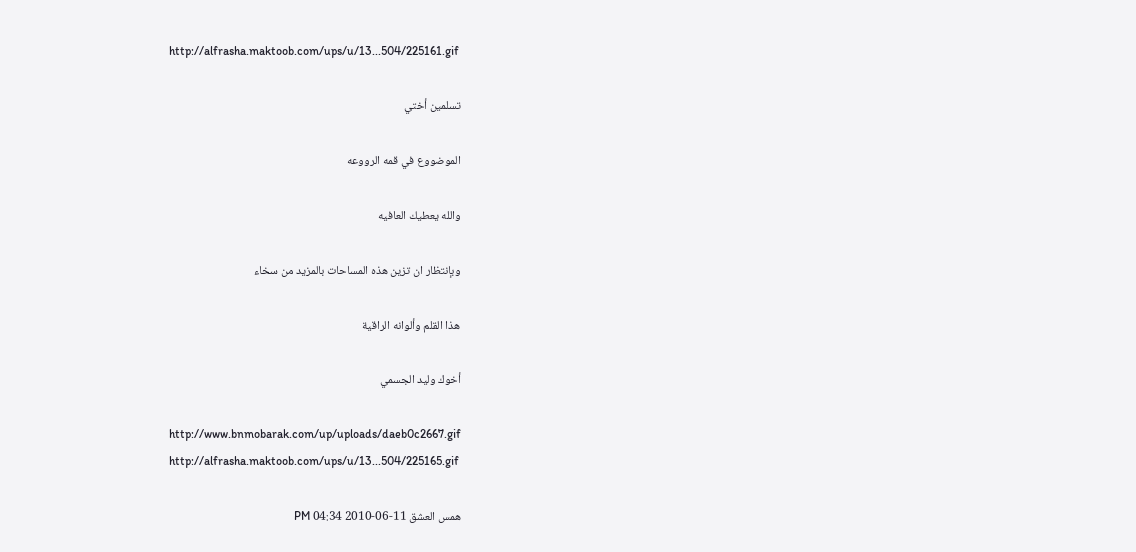http://alfrasha.maktoob.com/ups/u/13...504/225161.gif

تسلمين أختي

الموضووع في قمه الرووعه

والله يعطيك العافيه

وبإنتظار ان تزين هذه المساحات بالمزيد من سخاء

هذا القلم وألوانه الراقية

أخوك وليد الجسمي

http://www.bnmobarak.com/up/uploads/daeb0c2667.gif
http://alfrasha.maktoob.com/ups/u/13...504/225165.gif

همس العشق 11-06-2010 04:34 PM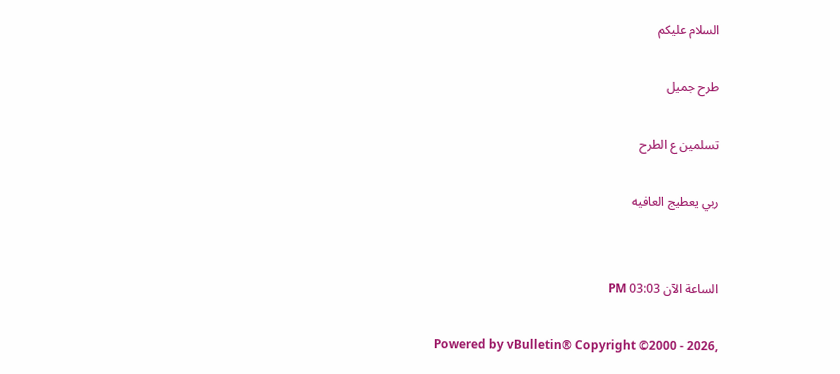السلام عليكم

طرح جميل

تسلمين ع الطرح

ربي يعطيج العافيه


الساعة الآن 03:03 PM

Powered by vBulletin® Copyright ©2000 - 2026,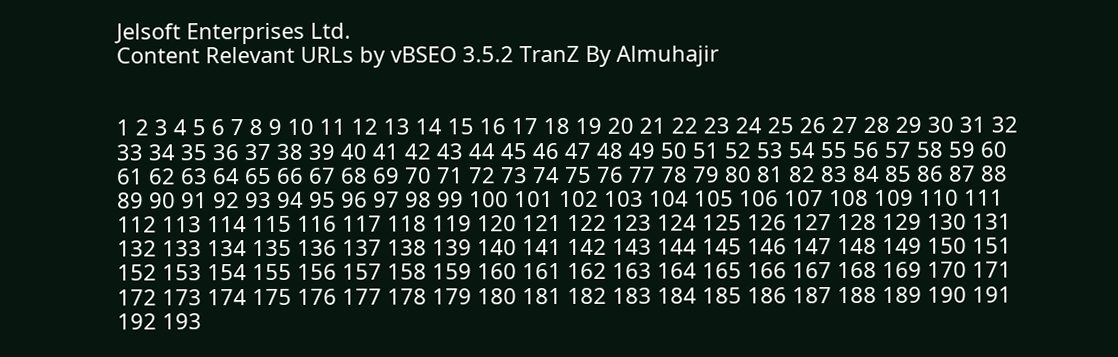Jelsoft Enterprises Ltd.
Content Relevant URLs by vBSEO 3.5.2 TranZ By Almuhajir


1 2 3 4 5 6 7 8 9 10 11 12 13 14 15 16 17 18 19 20 21 22 23 24 25 26 27 28 29 30 31 32 33 34 35 36 37 38 39 40 41 42 43 44 45 46 47 48 49 50 51 52 53 54 55 56 57 58 59 60 61 62 63 64 65 66 67 68 69 70 71 72 73 74 75 76 77 78 79 80 81 82 83 84 85 86 87 88 89 90 91 92 93 94 95 96 97 98 99 100 101 102 103 104 105 106 107 108 109 110 111 112 113 114 115 116 117 118 119 120 121 122 123 124 125 126 127 128 129 130 131 132 133 134 135 136 137 138 139 140 141 142 143 144 145 146 147 148 149 150 151 152 153 154 155 156 157 158 159 160 161 162 163 164 165 166 167 168 169 170 171 172 173 174 175 176 177 178 179 180 181 182 183 184 185 186 187 188 189 190 191 192 193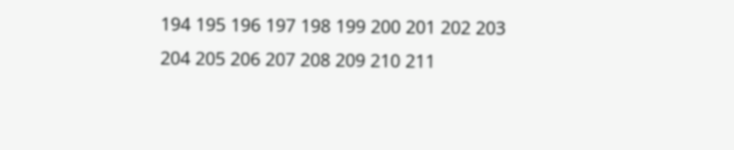194 195 196 197 198 199 200 201 202 203 204 205 206 207 208 209 210 211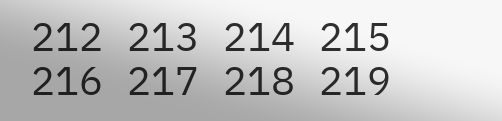212 213 214 215 216 217 218 219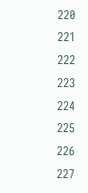220 221 222 223 224 225 226 227